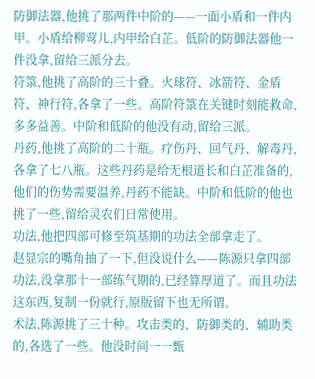防御法器,他挑了那两件中阶的——一面小盾和一件内甲。小盾给柳莺儿,内甲给白芷。低阶的防御法器他一件没拿,留给三派分去。
符箓,他挑了高阶的三十叠。火球符、冰箭符、金盾符、神行符,各拿了一些。高阶符箓在关键时刻能救命,多多益善。中阶和低阶的他没有动,留给三派。
丹药,他挑了高阶的二十瓶。疗伤丹、回气丹、解毒丹,各拿了七八瓶。这些丹药是给无根道长和白芷准备的,他们的伤势需要温养,丹药不能缺。中阶和低阶的他也挑了一些,留给灵农们日常使用。
功法,他把四部可修至筑基期的功法全部拿走了。
赵显宗的嘴角抽了一下,但没说什么——陈源只拿四部功法,没拿那十一部练气期的,已经算厚道了。而且功法这东西,复制一份就行,原版留下也无所谓。
术法,陈源挑了三十种。攻击类的、防御类的、辅助类的,各选了一些。他没时间一一甄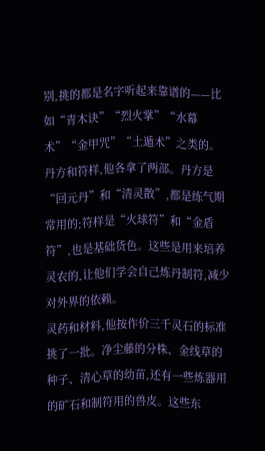别,挑的都是名字听起来靠谱的——比如“青木诀”“烈火掌”“水幕术”“金甲咒”“土遁术”之类的。
丹方和符样,他各拿了两部。丹方是“回元丹”和“清灵散”,都是练气期常用的;符样是“火球符”和“金盾符”,也是基础货色。这些是用来培养灵农的,让他们学会自己炼丹制符,减少对外界的依赖。
灵药和材料,他按作价三千灵石的标准挑了一批。净尘藤的分株、金线草的种子、清心草的幼苗,还有一些炼器用的矿石和制符用的兽皮。这些东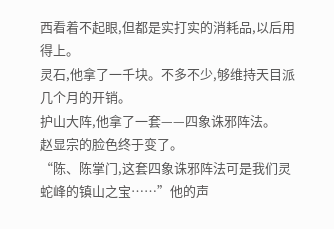西看着不起眼,但都是实打实的消耗品,以后用得上。
灵石,他拿了一千块。不多不少,够维持天目派几个月的开销。
护山大阵,他拿了一套——四象诛邪阵法。
赵显宗的脸色终于变了。
“陈、陈掌门,这套四象诛邪阵法可是我们灵蛇峰的镇山之宝……”他的声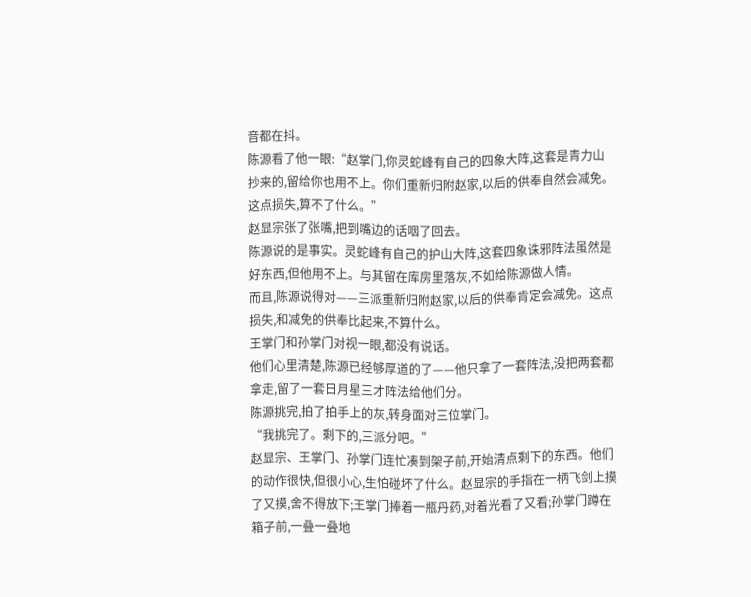音都在抖。
陈源看了他一眼:“赵掌门,你灵蛇峰有自己的四象大阵,这套是青力山抄来的,留给你也用不上。你们重新归附赵家,以后的供奉自然会减免。这点损失,算不了什么。”
赵显宗张了张嘴,把到嘴边的话咽了回去。
陈源说的是事实。灵蛇峰有自己的护山大阵,这套四象诛邪阵法虽然是好东西,但他用不上。与其留在库房里落灰,不如给陈源做人情。
而且,陈源说得对——三派重新归附赵家,以后的供奉肯定会减免。这点损失,和减免的供奉比起来,不算什么。
王掌门和孙掌门对视一眼,都没有说话。
他们心里清楚,陈源已经够厚道的了——他只拿了一套阵法,没把两套都拿走,留了一套日月星三才阵法给他们分。
陈源挑完,拍了拍手上的灰,转身面对三位掌门。
“我挑完了。剩下的,三派分吧。”
赵显宗、王掌门、孙掌门连忙凑到架子前,开始清点剩下的东西。他们的动作很快,但很小心,生怕碰坏了什么。赵显宗的手指在一柄飞剑上摸了又摸,舍不得放下;王掌门捧着一瓶丹药,对着光看了又看;孙掌门蹲在箱子前,一叠一叠地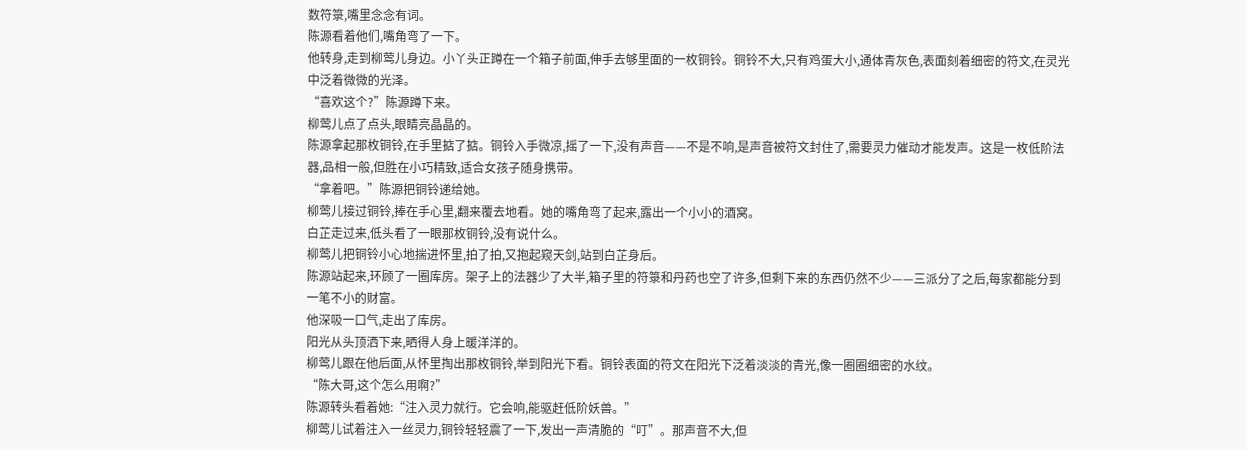数符箓,嘴里念念有词。
陈源看着他们,嘴角弯了一下。
他转身,走到柳莺儿身边。小丫头正蹲在一个箱子前面,伸手去够里面的一枚铜铃。铜铃不大,只有鸡蛋大小,通体青灰色,表面刻着细密的符文,在灵光中泛着微微的光泽。
“喜欢这个?”陈源蹲下来。
柳莺儿点了点头,眼睛亮晶晶的。
陈源拿起那枚铜铃,在手里掂了掂。铜铃入手微凉,摇了一下,没有声音——不是不响,是声音被符文封住了,需要灵力催动才能发声。这是一枚低阶法器,品相一般,但胜在小巧精致,适合女孩子随身携带。
“拿着吧。”陈源把铜铃递给她。
柳莺儿接过铜铃,捧在手心里,翻来覆去地看。她的嘴角弯了起来,露出一个小小的酒窝。
白芷走过来,低头看了一眼那枚铜铃,没有说什么。
柳莺儿把铜铃小心地揣进怀里,拍了拍,又抱起窥天剑,站到白芷身后。
陈源站起来,环顾了一圈库房。架子上的法器少了大半,箱子里的符箓和丹药也空了许多,但剩下来的东西仍然不少——三派分了之后,每家都能分到一笔不小的财富。
他深吸一口气,走出了库房。
阳光从头顶洒下来,晒得人身上暖洋洋的。
柳莺儿跟在他后面,从怀里掏出那枚铜铃,举到阳光下看。铜铃表面的符文在阳光下泛着淡淡的青光,像一圈圈细密的水纹。
“陈大哥,这个怎么用啊?”
陈源转头看着她:“注入灵力就行。它会响,能驱赶低阶妖兽。”
柳莺儿试着注入一丝灵力,铜铃轻轻震了一下,发出一声清脆的“叮”。那声音不大,但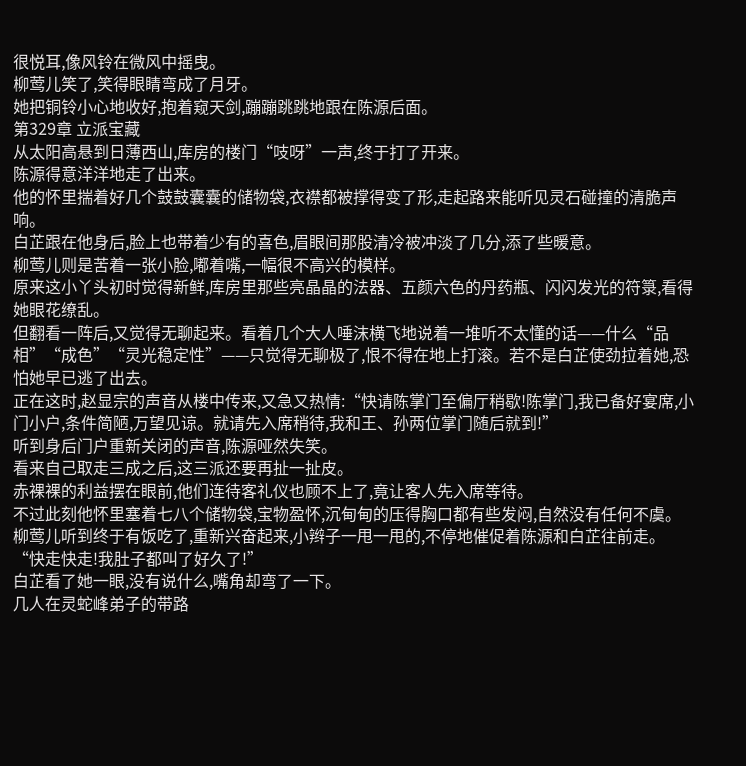很悦耳,像风铃在微风中摇曳。
柳莺儿笑了,笑得眼睛弯成了月牙。
她把铜铃小心地收好,抱着窥天剑,蹦蹦跳跳地跟在陈源后面。
第329章 立派宝藏
从太阳高悬到日薄西山,库房的楼门“吱呀”一声,终于打了开来。
陈源得意洋洋地走了出来。
他的怀里揣着好几个鼓鼓囊囊的储物袋,衣襟都被撑得变了形,走起路来能听见灵石碰撞的清脆声响。
白芷跟在他身后,脸上也带着少有的喜色,眉眼间那股清冷被冲淡了几分,添了些暖意。
柳莺儿则是苦着一张小脸,嘟着嘴,一幅很不高兴的模样。
原来这小丫头初时觉得新鲜,库房里那些亮晶晶的法器、五颜六色的丹药瓶、闪闪发光的符箓,看得她眼花缭乱。
但翻看一阵后,又觉得无聊起来。看着几个大人唾沫横飞地说着一堆听不太懂的话——什么“品相”“成色”“灵光稳定性”——只觉得无聊极了,恨不得在地上打滚。若不是白芷使劲拉着她,恐怕她早已逃了出去。
正在这时,赵显宗的声音从楼中传来,又急又热情:“快请陈掌门至偏厅稍歇!陈掌门,我已备好宴席,小门小户,条件简陋,万望见谅。就请先入席稍待,我和王、孙两位掌门随后就到!”
听到身后门户重新关闭的声音,陈源哑然失笑。
看来自己取走三成之后,这三派还要再扯一扯皮。
赤裸裸的利益摆在眼前,他们连待客礼仪也顾不上了,竟让客人先入席等待。
不过此刻他怀里塞着七八个储物袋,宝物盈怀,沉甸甸的压得胸口都有些发闷,自然没有任何不虞。
柳莺儿听到终于有饭吃了,重新兴奋起来,小辫子一甩一甩的,不停地催促着陈源和白芷往前走。
“快走快走!我肚子都叫了好久了!”
白芷看了她一眼,没有说什么,嘴角却弯了一下。
几人在灵蛇峰弟子的带路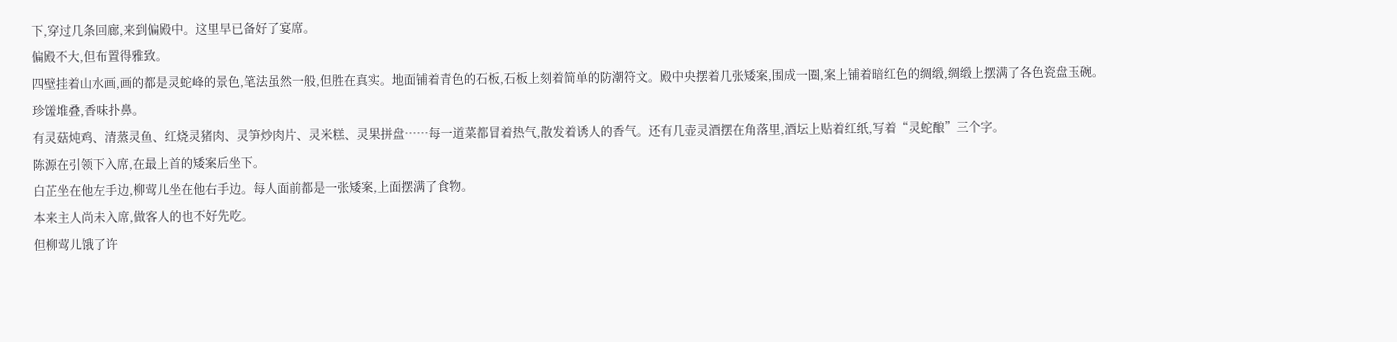下,穿过几条回廊,来到偏殿中。这里早已备好了宴席。
偏殿不大,但布置得雅致。
四壁挂着山水画,画的都是灵蛇峰的景色,笔法虽然一般,但胜在真实。地面铺着青色的石板,石板上刻着简单的防潮符文。殿中央摆着几张矮案,围成一圈,案上铺着暗红色的绸缎,绸缎上摆满了各色瓷盘玉碗。
珍馐堆叠,香味扑鼻。
有灵菇炖鸡、清蒸灵鱼、红烧灵猪肉、灵笋炒肉片、灵米糕、灵果拼盘……每一道菜都冒着热气,散发着诱人的香气。还有几壶灵酒摆在角落里,酒坛上贴着红纸,写着“灵蛇酿”三个字。
陈源在引领下入席,在最上首的矮案后坐下。
白芷坐在他左手边,柳莺儿坐在他右手边。每人面前都是一张矮案,上面摆满了食物。
本来主人尚未入席,做客人的也不好先吃。
但柳莺儿饿了许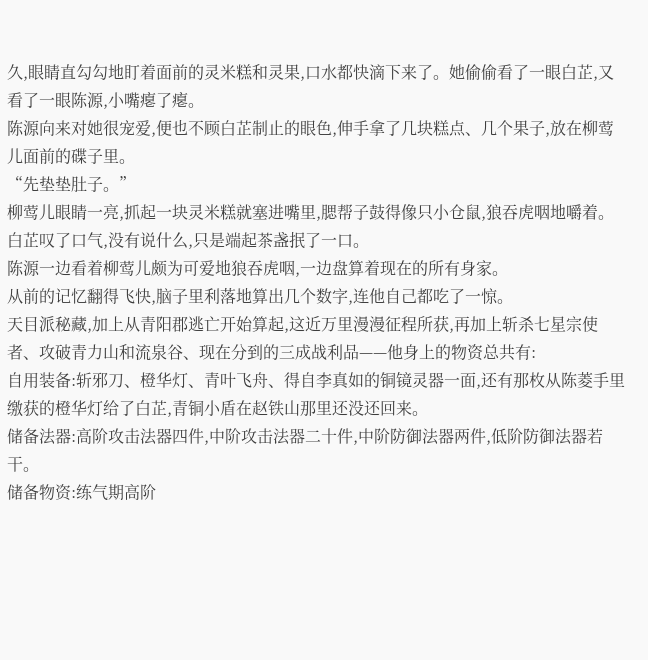久,眼睛直勾勾地盯着面前的灵米糕和灵果,口水都快滴下来了。她偷偷看了一眼白芷,又看了一眼陈源,小嘴瘪了瘪。
陈源向来对她很宠爱,便也不顾白芷制止的眼色,伸手拿了几块糕点、几个果子,放在柳莺儿面前的碟子里。
“先垫垫肚子。”
柳莺儿眼睛一亮,抓起一块灵米糕就塞进嘴里,腮帮子鼓得像只小仓鼠,狼吞虎咽地嚼着。
白芷叹了口气,没有说什么,只是端起茶盏抿了一口。
陈源一边看着柳莺儿颇为可爱地狼吞虎咽,一边盘算着现在的所有身家。
从前的记忆翻得飞快,脑子里利落地算出几个数字,连他自己都吃了一惊。
天目派秘藏,加上从青阳郡逃亡开始算起,这近万里漫漫征程所获,再加上斩杀七星宗使者、攻破青力山和流泉谷、现在分到的三成战利品——他身上的物资总共有:
自用装备:斩邪刀、橙华灯、青叶飞舟、得自李真如的铜镜灵器一面,还有那枚从陈菱手里缴获的橙华灯给了白芷,青铜小盾在赵铁山那里还没还回来。
储备法器:高阶攻击法器四件,中阶攻击法器二十件,中阶防御法器两件,低阶防御法器若干。
储备物资:练气期高阶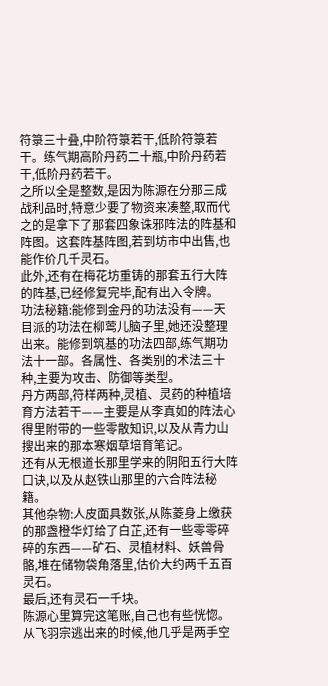符箓三十叠,中阶符箓若干,低阶符箓若干。练气期高阶丹药二十瓶,中阶丹药若干,低阶丹药若干。
之所以全是整数,是因为陈源在分那三成战利品时,特意少要了物资来凑整,取而代之的是拿下了那套四象诛邪阵法的阵基和阵图。这套阵基阵图,若到坊市中出售,也能作价几千灵石。
此外,还有在梅花坊重铸的那套五行大阵的阵基,已经修复完毕,配有出入令牌。
功法秘籍:能修到金丹的功法没有——天目派的功法在柳莺儿脑子里,她还没整理出来。能修到筑基的功法四部,练气期功法十一部。各属性、各类别的术法三十种,主要为攻击、防御等类型。
丹方两部,符样两种,灵植、灵药的种植培育方法若干——主要是从李真如的阵法心得里附带的一些零散知识,以及从青力山搜出来的那本寒烟草培育笔记。
还有从无根道长那里学来的阴阳五行大阵口诀,以及从赵铁山那里的六合阵法秘籍。
其他杂物:人皮面具数张,从陈菱身上缴获的那盏橙华灯给了白芷,还有一些零零碎碎的东西——矿石、灵植材料、妖兽骨骼,堆在储物袋角落里,估价大约两千五百灵石。
最后,还有灵石一千块。
陈源心里算完这笔账,自己也有些恍惚。
从飞羽宗逃出来的时候,他几乎是两手空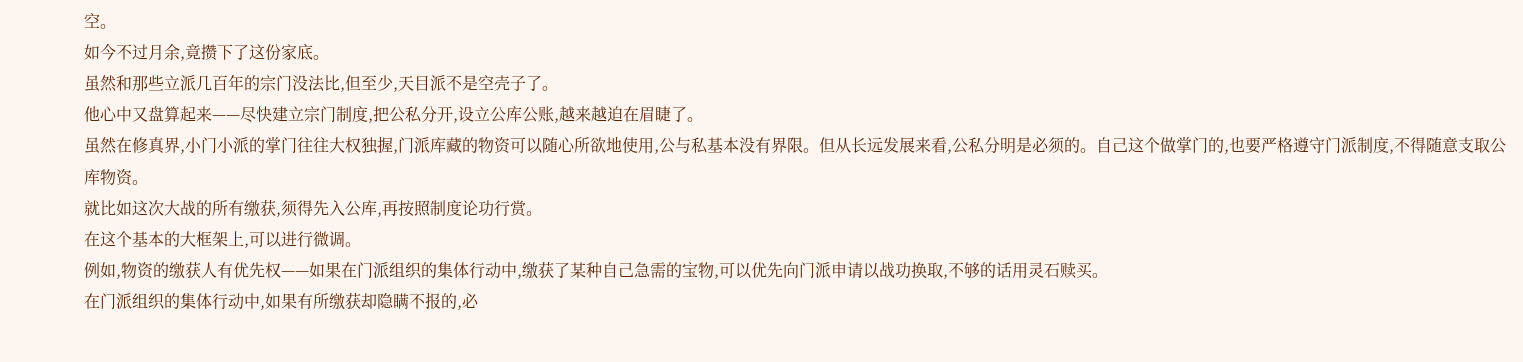空。
如今不过月余,竟攒下了这份家底。
虽然和那些立派几百年的宗门没法比,但至少,天目派不是空壳子了。
他心中又盘算起来——尽快建立宗门制度,把公私分开,设立公库公账,越来越迫在眉睫了。
虽然在修真界,小门小派的掌门往往大权独握,门派库藏的物资可以随心所欲地使用,公与私基本没有界限。但从长远发展来看,公私分明是必须的。自己这个做掌门的,也要严格遵守门派制度,不得随意支取公库物资。
就比如这次大战的所有缴获,须得先入公库,再按照制度论功行赏。
在这个基本的大框架上,可以进行微调。
例如,物资的缴获人有优先权——如果在门派组织的集体行动中,缴获了某种自己急需的宝物,可以优先向门派申请以战功换取,不够的话用灵石赎买。
在门派组织的集体行动中,如果有所缴获却隐瞒不报的,必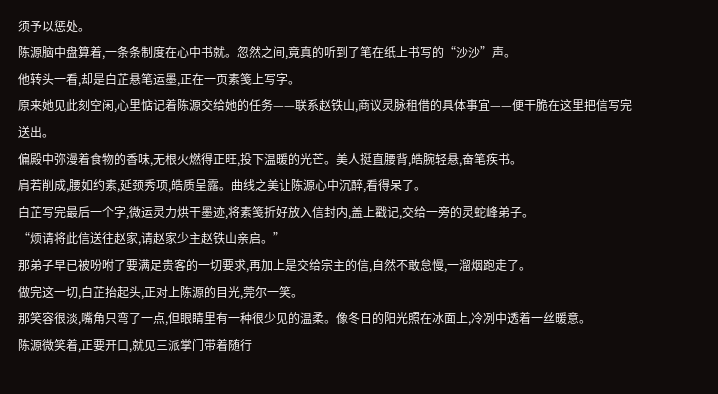须予以惩处。
陈源脑中盘算着,一条条制度在心中书就。忽然之间,竟真的听到了笔在纸上书写的“沙沙”声。
他转头一看,却是白芷悬笔运墨,正在一页素笺上写字。
原来她见此刻空闲,心里惦记着陈源交给她的任务——联系赵铁山,商议灵脉租借的具体事宜——便干脆在这里把信写完送出。
偏殿中弥漫着食物的香味,无根火燃得正旺,投下温暖的光芒。美人挺直腰背,皓腕轻悬,奋笔疾书。
肩若削成,腰如约素,延颈秀项,皓质呈露。曲线之美让陈源心中沉醉,看得呆了。
白芷写完最后一个字,微运灵力烘干墨迹,将素笺折好放入信封内,盖上戳记,交给一旁的灵蛇峰弟子。
“烦请将此信送往赵家,请赵家少主赵铁山亲启。”
那弟子早已被吩咐了要满足贵客的一切要求,再加上是交给宗主的信,自然不敢怠慢,一溜烟跑走了。
做完这一切,白芷抬起头,正对上陈源的目光,莞尔一笑。
那笑容很淡,嘴角只弯了一点,但眼睛里有一种很少见的温柔。像冬日的阳光照在冰面上,冷冽中透着一丝暖意。
陈源微笑着,正要开口,就见三派掌门带着随行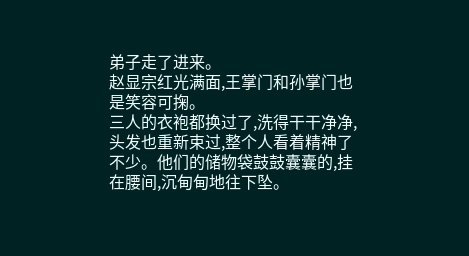弟子走了进来。
赵显宗红光满面,王掌门和孙掌门也是笑容可掬。
三人的衣袍都换过了,洗得干干净净,头发也重新束过,整个人看着精神了不少。他们的储物袋鼓鼓囊囊的,挂在腰间,沉甸甸地往下坠。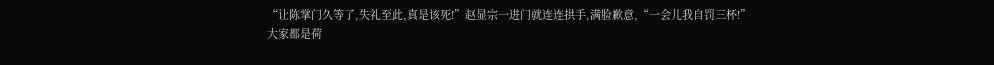“让陈掌门久等了,失礼至此,真是该死!”赵显宗一进门就连连拱手,满脸歉意,“一会儿我自罚三杯!”
大家都是荷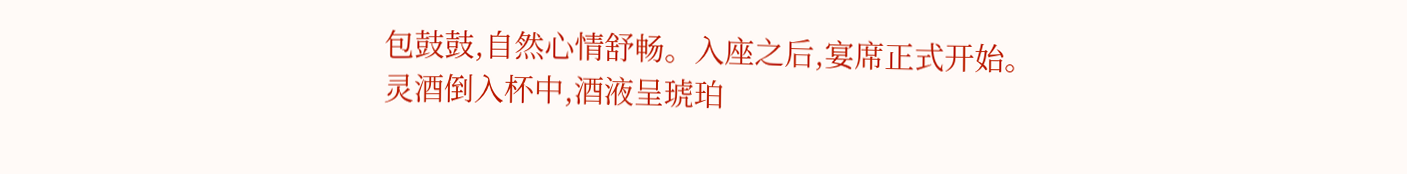包鼓鼓,自然心情舒畅。入座之后,宴席正式开始。
灵酒倒入杯中,酒液呈琥珀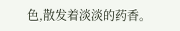色,散发着淡淡的药香。